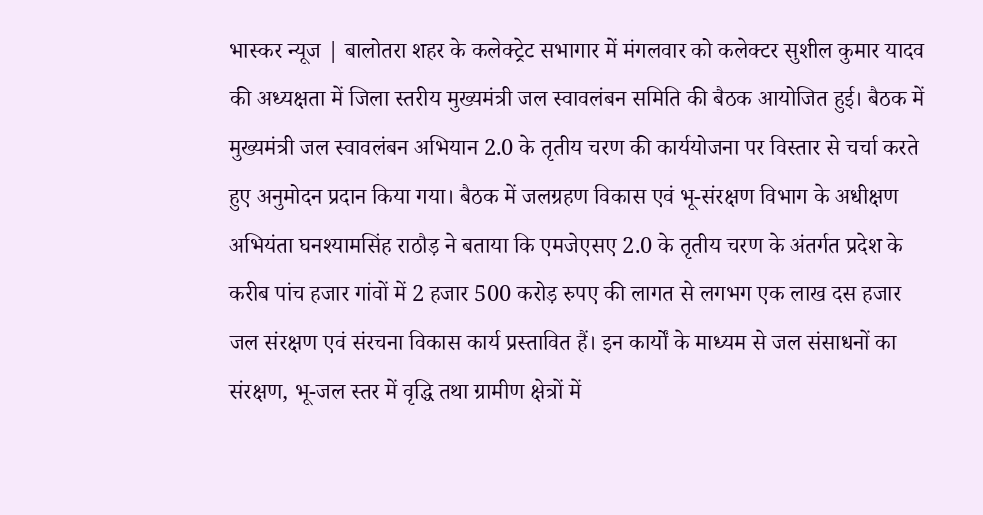भास्कर न्यूज | बालोतरा शहर के कलेक्ट्रेट सभागार में मंगलवार को कलेक्टर सुशील कुमार यादव की अध्यक्षता में जिला स्तरीय मुख्यमंत्री जल स्वावलंबन समिति की बैठक आयोजित हुई। बैठक में मुख्यमंत्री जल स्वावलंबन अभियान 2.0 के तृतीय चरण की कार्ययोजना पर विस्तार से चर्चा करते हुए अनुमोदन प्रदान किया गया। बैठक में जलग्रहण विकास एवं भू-संरक्षण विभाग के अधीक्षण अभियंता घनश्यामसिंह राठौड़ ने बताया कि एमजेएसए 2.0 के तृतीय चरण के अंतर्गत प्रदेश के करीब पांच हजार गांवों में 2 हजार 500 करोड़ रुपए की लागत से लगभग एक लाख दस हजार जल संरक्षण एवं संरचना विकास कार्य प्रस्तावित हैं। इन कार्यों के माध्यम से जल संसाधनों का संरक्षण, भू-जल स्तर में वृद्धि तथा ग्रामीण क्षेत्रों में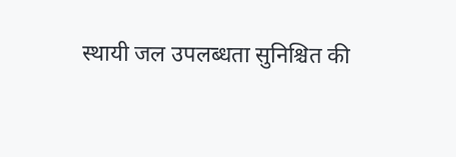स्थायी जल उपलब्धता सुनिश्चित की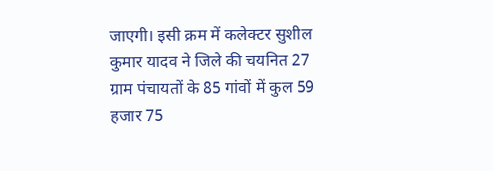जाएगी। इसी क्रम में कलेक्टर सुशील कुमार यादव ने जिले की चयनित 27 ग्राम पंचायतों के 85 गांवों में कुल 59 हजार 75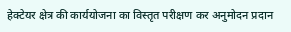हेक्टेयर क्षेत्र की कार्ययोजना का विस्तृत परीक्षण कर अनुमोदन प्रदान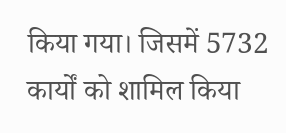किया गया। जिसमें 5732 कार्यों को शामिल किया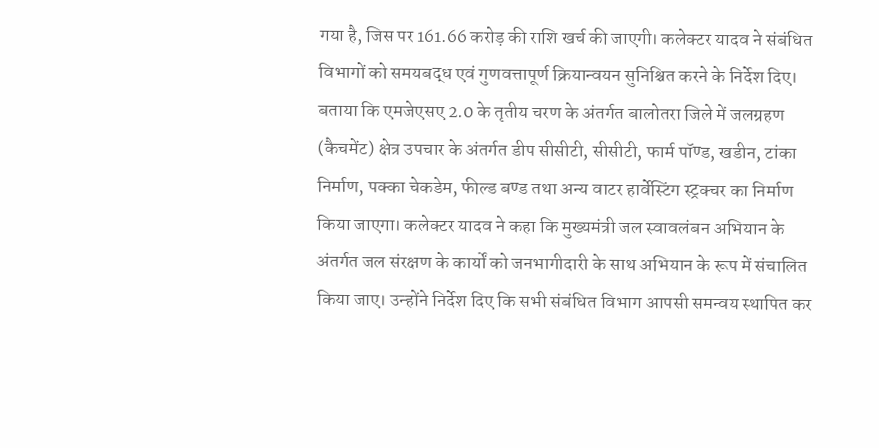गया है, जिस पर 161.66 करोड़ की राशि खर्च की जाएगी। कलेक्टर यादव ने संबंधित विभागों को समयबद्ध एवं गुणवत्तापूर्ण क्रियान्वयन सुनिश्चित करने के निर्देश दिए। बताया कि एमजेएसए 2.0 के तृतीय चरण के अंतर्गत बालोतरा जिले में जलग्रहण (कैचमेंट) क्षेत्र उपचार के अंतर्गत डीप सीसीटी, सीसीटी, फार्म पॉण्ड, खडीन, टांका निर्माण, पक्का चेकडेम, फील्ड बण्ड तथा अन्य वाटर हार्वेस्टिंग स्ट्रक्चर का निर्माण किया जाएगा। कलेक्टर यादव ने कहा कि मुख्यमंत्री जल स्वावलंबन अभियान के अंतर्गत जल संरक्षण के कार्यों को जनभागीदारी के साथ अभियान के रूप में संचालित किया जाए। उन्होंने निर्देश दिए कि सभी संबंधित विभाग आपसी समन्वय स्थापित कर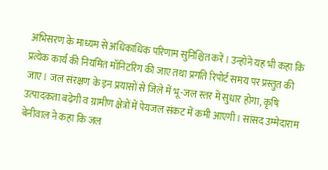अभिसरण के माध्यम से अधिकाधिक परिणाम सुनिश्चित करें। उन्होंने यह भी कहा कि प्रत्येक कार्य की नियमित मॉनिटरिंग की जाए तथा प्रगति रिपोर्ट समय पर प्रस्तुत की जाए। जल संरक्षण के इन प्रयासों से जिले में भू-जल स्तर में सुधार होगा, कृषि उत्पादकता बढ़ेगी व ग्रामीण क्षेत्रों में पेयजल संकट में कमी आएगी। सांसद उम्मेदाराम बेनीवाल ने कहा कि जल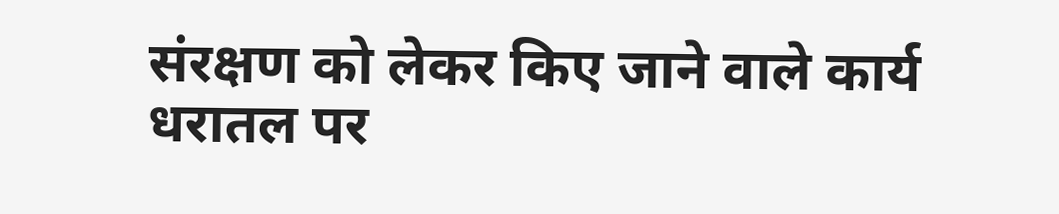संरक्षण को लेकर किए जाने वाले कार्य धरातल पर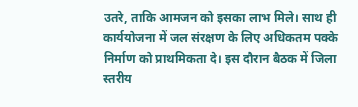उतरे, ताकि आमजन को इसका लाभ मिले। साथ ही कार्ययोजना में जल संरक्षण के लिए अधिकतम पक्के निर्माण को प्राथमिकता दे। इस दौरान बैठक में जिला स्तरीय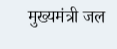मुख्यमंत्री जल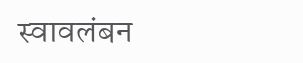स्वावलंबन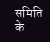समिति के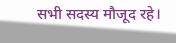सभी सदस्य मौजूद रहे।